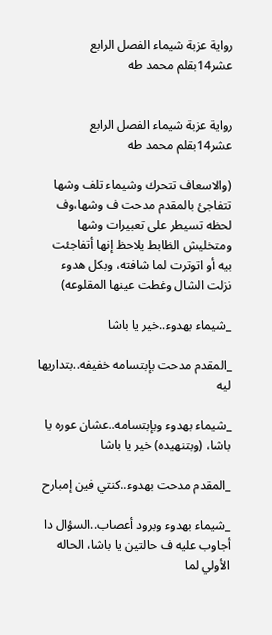رواية عزبة شيماء الفصل الرابع عشر14بقلم محمد طه


رواية عزبة شيماء الفصل الرابع عشر14بقلم محمد طه

(والاسعاف تتحرك وشيماء تلف وشها تتفاجئ بالمقدم مدحت ف وشها،وف لحظه تسيطر على تعبيرات وشها ومتخليش الظابط يلاحظ إنها أتفاجئت بيه أو اتوترت لما شافته، وبكل هدوء نزلت الشال وغطت عينها المقلوعه)

_شيماء بهدوء..خير يا باشا

_المقدم مدحت بإبتسامه خفيفه..بتداريها ليه

_شيماء بهدوء وبإبتسامه..عشان عوره يا باشا، (وبتنهيده) خير يا باشا

_المقدم مدحت بهدوء..كنتي فين إمبارح

_شيماء بهدوء وبرود أعصاب..السؤال دا أجاوب عليه ف حالتين يا باشا، الحاله الأولي لما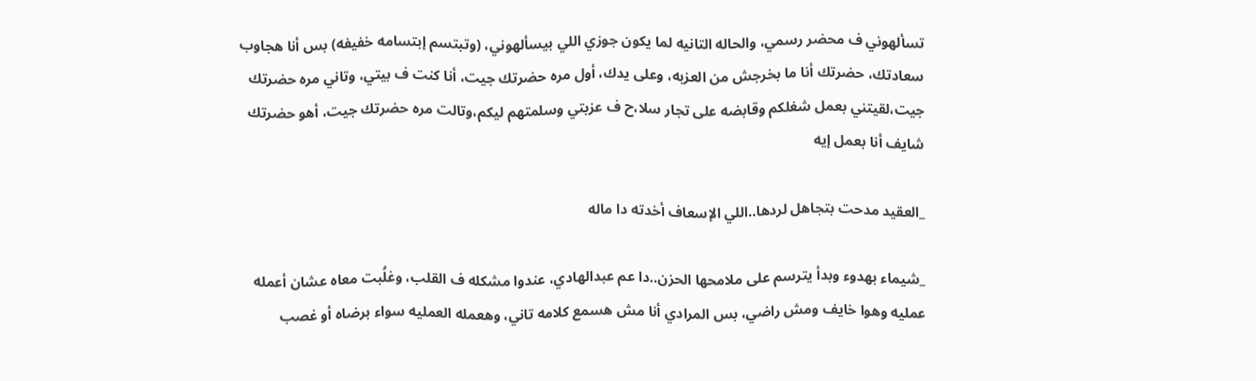تسألهوني ف محضر رسمي، والحاله التانيه لما يكون جوزي اللي بيسألهوني، (وتبتسم إبتسامه خفيفه) بس أنا هجاوب سعادتك، حضرتك أنا ما بخرجش من العزبه، وعلى يدك، أول مره حضرتك جيت، أنا كنت ف بيتي، وتاني مره حضرتك جيت،لقيتني بعمل شغلكم وقابضه على تجار سلا،ح ف عزبتي وسلمتهم ليكم،وتالت مره حضرتك جيت، أهو حضرتك شايف أنا بعمل إيه

_العقيد مدحت بتجاهل لردها..اللي الإسعاف أخدته دا ماله

_شيماء بهدوء وبدأ يترسم على ملامحها الحزن..دا عم عبدالهادي، عندوا مشكله ف القلب، وغلُبت معاه عشان أعمله عمليه وهوا خايف ومش راضي، بس المرادي أنا مش هسمع كلامه تاني، وهعمله العمليه سواء برضاه أو غصب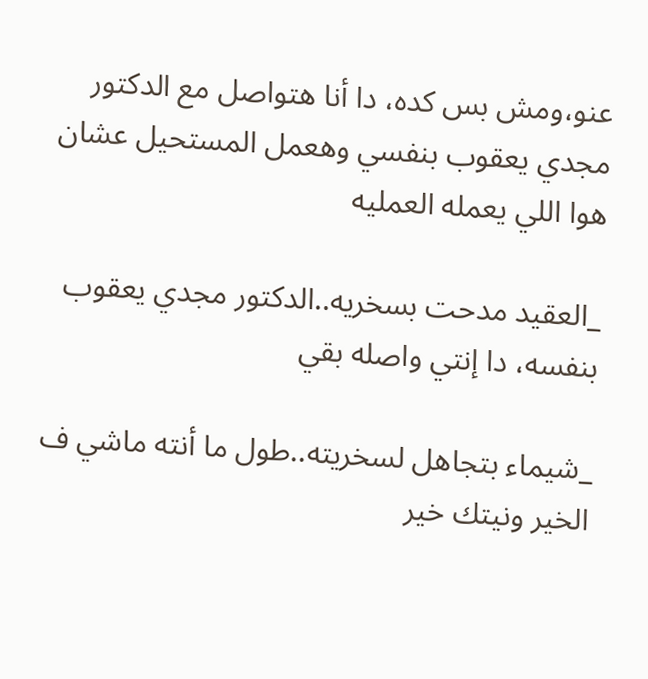عنو،ومش بس كده، دا أنا هتواصل مع الدكتور مجدي يعقوب بنفسي وهعمل المستحيل عشان هوا اللي يعمله العمليه

_العقيد مدحت بسخريه..الدكتور مجدي يعقوب بنفسه، دا إنتي واصله بقي

_شيماء بتجاهل لسخريته..طول ما أنته ماشي ف الخير ونيتك خير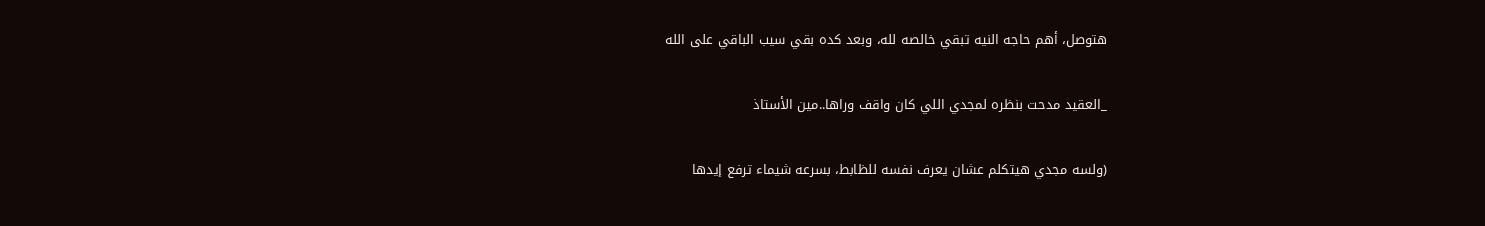هتوصل، أهم حاجه النيه تبقي خالصه لله، وبعد كده بقي سيب الباقي على الله

_العقيد مدحت بنظره لمجدي اللي كان واقف وراها..مين الأستاذ

(ولسه مجدي هيتكلم عشان يعرف نفسه للظابط، بسرعه شيماء ترفع إيدها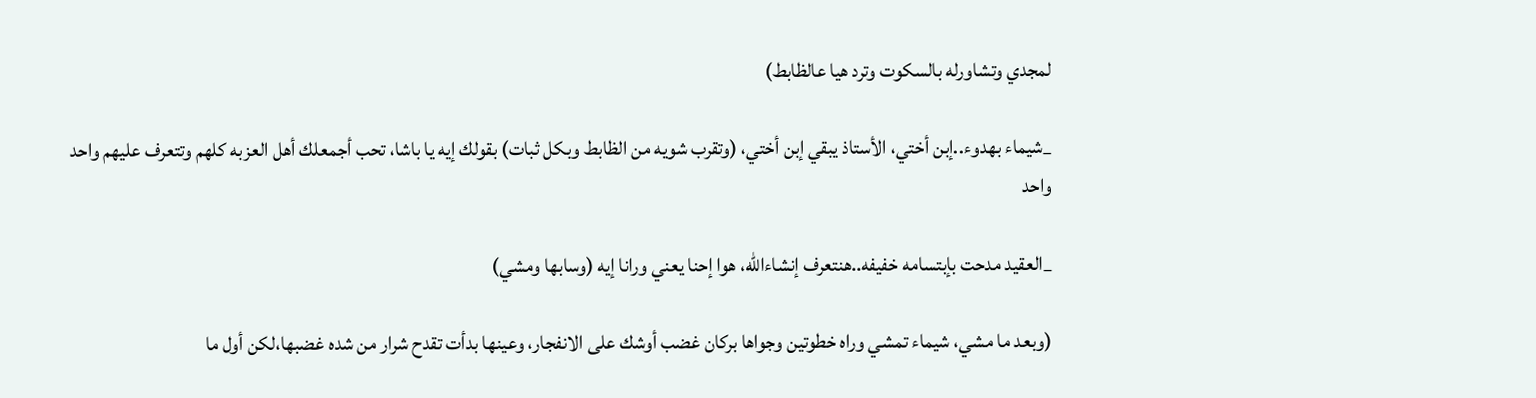لمجدي وتشاورله بالسكوت وترد هيا عالظابط)

_شيماء بهدوء..إبن أختي، الأستاذ يبقي إبن أختي، (وتقرب شويه من الظابط وبكل ثبات) بقولك إيه يا باشا، تحب أجمعلك أهل العزبه كلهم وتتعرف عليهم واحد واحد

_العقيد مدحت بإبتسامه خفيفه..هنتعرف إنشاءالله، هوا إحنا يعني ورانا إيه (وسابها ومشي)

(وبعد ما مشي، شيماء تمشي وراه خطوتين وجواها بركان غضب أوشك على الانفجار، وعينها بدأت تقدح شرار من شده غضبها،لكن أول ما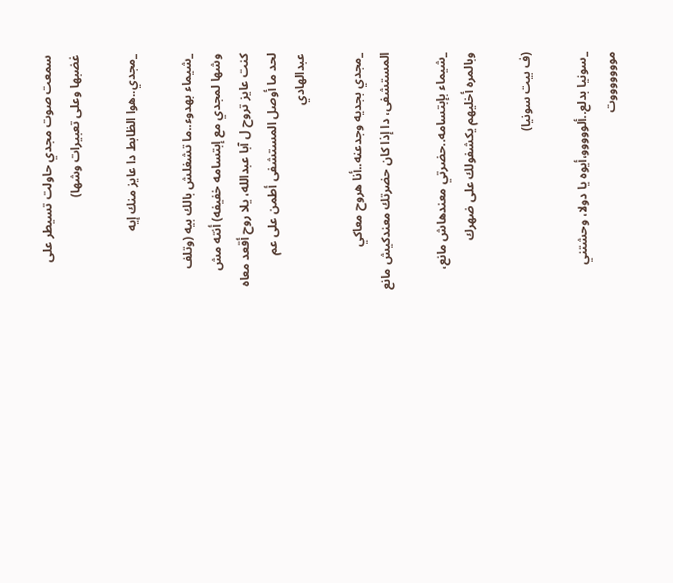سمعت صوت مجدي حاولت تسيطر على غضبها وعلى تعبيرات وشها)

_مجدي..هوا الظابط دا عايز منك إيه

_شيماء بهدوء..ما تشغلش بالك بيه (وتلف وشها لمجدي مع إبتسامه خفيفه) أنته مش كنت عايز تروح ل آبا عبدالله، يلا روح أقعد معاه لحد ما أوصل المستشفى أطمن على عم عبدالهادي

_مجدي بجديه وجدعنه..أنا هروح معاكي المستشفى، دا إذا كان حضرتك معندكيش مانع

_شيماء بإبتسامه..حضرتي معندهاش مانع، وبالمره أخليهم يكشفولك على ضهرك

(ف بيت سونيا)

_سونيا بدلع..ألووووو،أيوه يا دولا، وحشتني موووووووت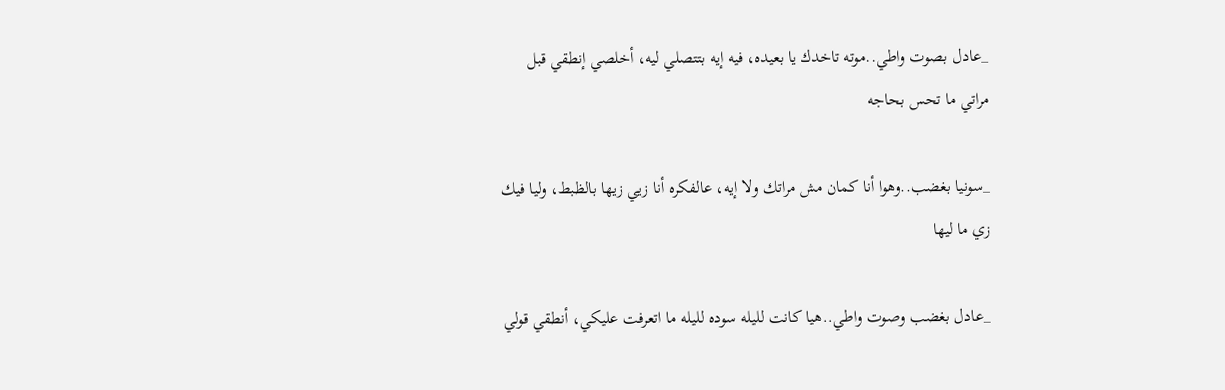_عادل بصوت واطي..موته تاخدك يا بعيده، فيه إيه بتتصلي ليه، أخلصي إنطقي قبل مراتي ما تحس بحاجه

_سونيا بغضب..وهوا أنا كمان مش مراتك ولا إيه، عالفكره أنا زيي زيها بالظبط، وليا فيك زي ما ليها

_عادل بغضب وصوت واطي..هيا كانت لليله سوده لليله ما اتعرفت عليكي، أنطقي قولي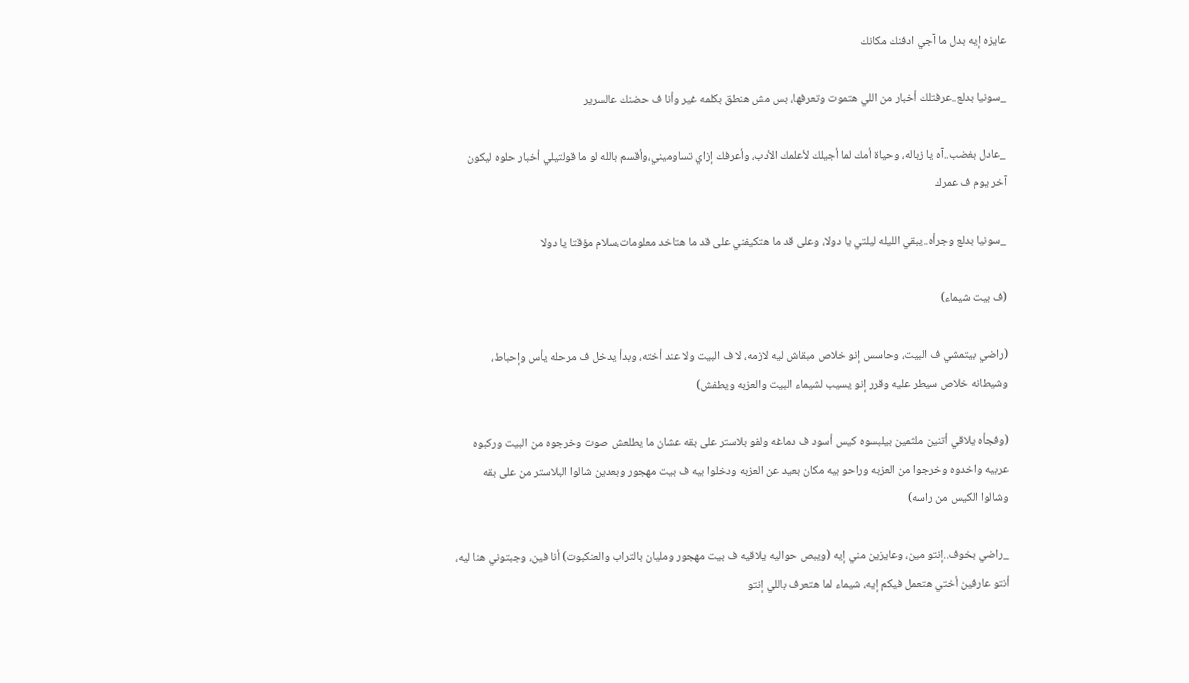عايزه إيه بدل ما آجي ادفنك مكانك

_سونيا بدلع..عرفتلك أخبار من اللي هتموت وتعرفها، بس مش هنطق بكلمه غير وأنا ف حضنك عالسرير

_عادل بغضب..آه يا زباله، وحياة أمك لما أجيلك لأعلمك الأدب، وأعرفك إزاي تساوميني،وأقسم بالله لو ما قولتيلي أخبار حلوه ليكون آخر يوم ف عمرك

_سونيا بدلع وجرأه..يبقي الليله ليلتي يا دولا، وعلى قد ما هتكيفني على قد ما هتاخد معلومات،سلام مؤقتا يا دولا

(ف بيت شيماء)

(راضي بيتمشي ف البيت، وحاسس إنو خلاص مبقاش ليه لازمه، لا ف البيت ولا عند أخته، وبدأ يدخل ف مرحله يأس وإحباط، وشيطانه خلاص سيطر عليه وقرر إنو يسيب لشيماء البيت والعزبه ويطفش)

(وفجأه يلاقي أتنين ملثمين بيلبسوه كيس أسود ف دماغه ولفو بلاستر على بقه عشان ما يطلعش صوت وخرجوه من البيت وركبوه عربيه واخدوه وخرجوا من العزبه وراحو بيه مكان بعيد عن العزبه ودخلوا بيه ف بيت مهجور وبعدين شالوا البلاستر من على بقه وشالوا الكيس من راسه)

_راضي بخوف..إنتو مين، وعايزين مني إيه (ويبص حواليه يلاقيه ف بيت مهجور ومليان بالتراب والعنكبوت) أنا فين، وجبتوني هنا ليه، أنتو عارفين أختي هتعمل فيكم إيه، شيماء لما هتعرف باللي إنتو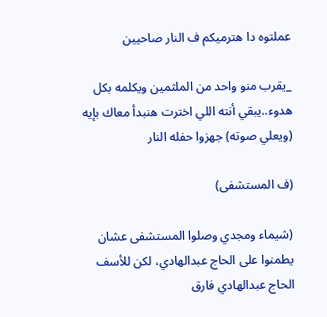عملتوه دا هترميكم ف النار صاحيين

_يقرب منو واحد من الملثمين ويكلمه بكل هدوء..يبقي أنته اللي اخترت هنبدأ معاك بإيه (ويعلي صوته) جهزوا حفله النار

(ف المستشفى)

(شيماء ومجدي وصلوا المستشفى عشان يطمنوا على الحاج عبدالهادي، لكن للأسف الحاج عبدالهادي فارق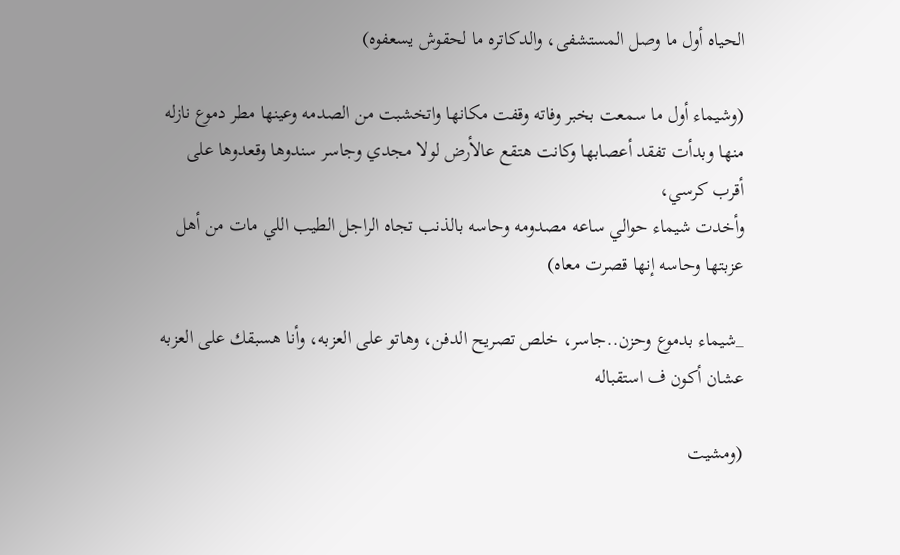الحياه أول ما وصل المستشفى، والدكاتره ما لحقوش يسعفوه)

(وشيماء أول ما سمعت بخبر وفاته وقفت مكانها واتخشبت من الصدمه وعينها مطر دموع نازله منها وبدأت تفقد أعصابها وكانت هتقع عالأرض لولا مجدي وجاسر سندوها وقعدوها على أقرب كرسي،
وأخدت شيماء حوالي ساعه مصدومه وحاسه بالذنب تجاه الراجل الطيب اللي مات من أهل عزبتها وحاسه إنها قصرت معاه)

_شيماء بدموع وحزن..جاسر، خلص تصريح الدفن، وهاتو على العزبه، وأنا هسبقك على العزبه عشان أكون ف استقباله

(ومشيت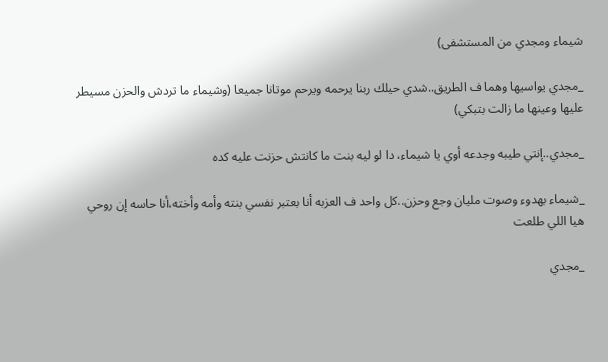شيماء ومجدي من المستشفى)

_مجدي يواسيها وهما ف الطريق..شدي حيلك ربنا يرحمه ويرحم موتانا جميعا (وشيماء ما تردش والحزن مسيطر عليها وعينها ما زالت بتبكي)

_مجدي..إنتي طيبه وجدعه أوي يا شيماء، دا لو ليه بنت ما كانتش حزنت عليه كده

_شيماء بهدوء وصوت مليان وجع وحزن..كل واحد ف العزبه أنا بعتبر نفسي بنته وأمه وأخته،أنا حاسه إن روحي هيا اللي طلعت

_مجدي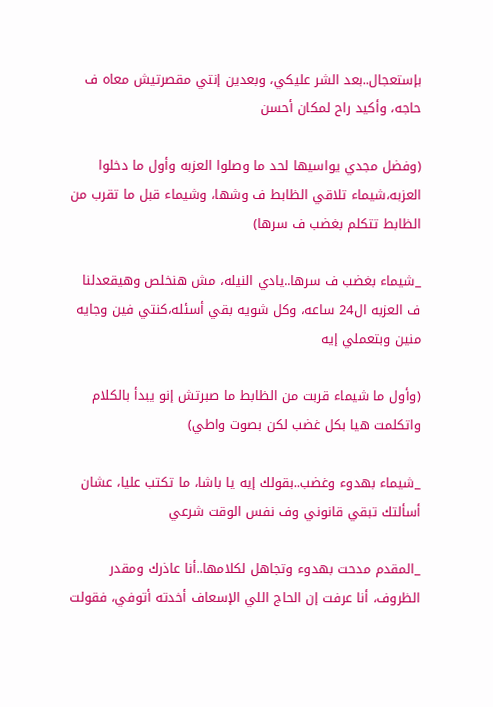بإستعجال..بعد الشر عليكي، وبعدين إنتي مقصرتيش معاه ف حاجه، وأكيد راح لمكان أحسن

(وفضل مجدي يواسيها لحد ما وصلوا العزبه وأول ما دخلوا العزبه،شيماء تلاقي الظابط ف وشها، وشيماء قبل ما تقرب من الظابط تتكلم بغضب ف سرها)

_شيماء بغضب ف سرها..يادي النيله، مش هنخلص وهيقعدلنا ف العزبه ال24 ساعه، وكل شويه بقي أسئله،كنتي فين وجايه منين وبتعملي إيه

(وأول ما شيماء قربت من الظابط ما صبرتش إنو يبدأ بالكلام واتكلمت هيا بكل غضب لكن بصوت واطي)

_شيماء بهدوء وغضب..بقولك إيه يا باشا، ما تكتب عليا، عشان أسألتك تبقي قانوني وف نفس الوقت شرعي

_المقدم مدحت بهدوء وتجاهل لكلامها..أنا عاذرك ومقدر الظروف، أنا عرفت إن الحاج اللي الإسعاف أخدته أتوفي، فقولت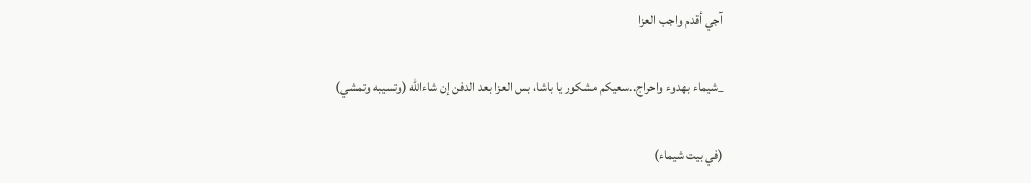آجي أقدم واجب العزا

_شيماء بهدوء واحراج..سعيكم مشكور يا باشا، بس العزا بعد الدفن إن شاءالله (وتسيبه وتمشي)

(في بيت شيماء)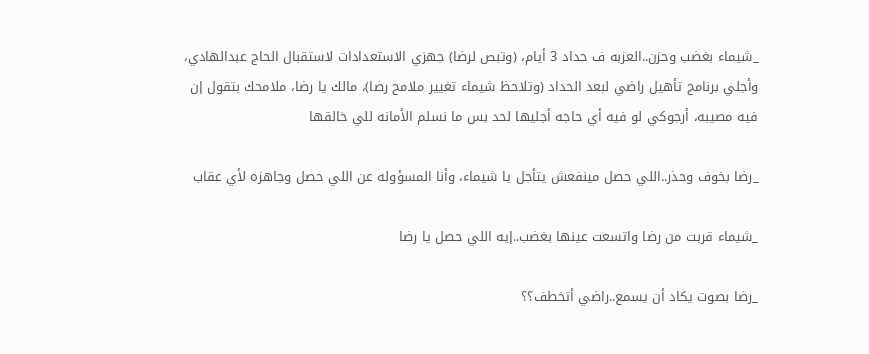_شيماء بغضب وحزن..العزبه ف حداد 3 أيام، (وتبص لرضا) جهزي الاستعدادات لاستقبال الحاج عبدالهادي،  وأجلي برنامج تأهيل راضي لبعد الحداد (وتلاحظ شيماء تغيير ملامح رضا)، مالك يا رضا، ملامحك بتقول إن فيه مصيبه، أرجوكي لو فيه أي حاجه أجليها لحد بس ما نسلم الأمانه للي خالقها

_رضا بخوف وحذر..اللي حصل مينفعش يتأجل يا شيماء، وأنا المسؤوله عن اللي حصل وجاهزه لأي عقاب

_شيماء قربت من رضا واتسعت عينها بغضب..إيه اللي حصل يا رضا

_رضا بصوت يكاد أن يسمع..راضي أتخطف؟؟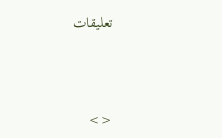تعليقات



<>